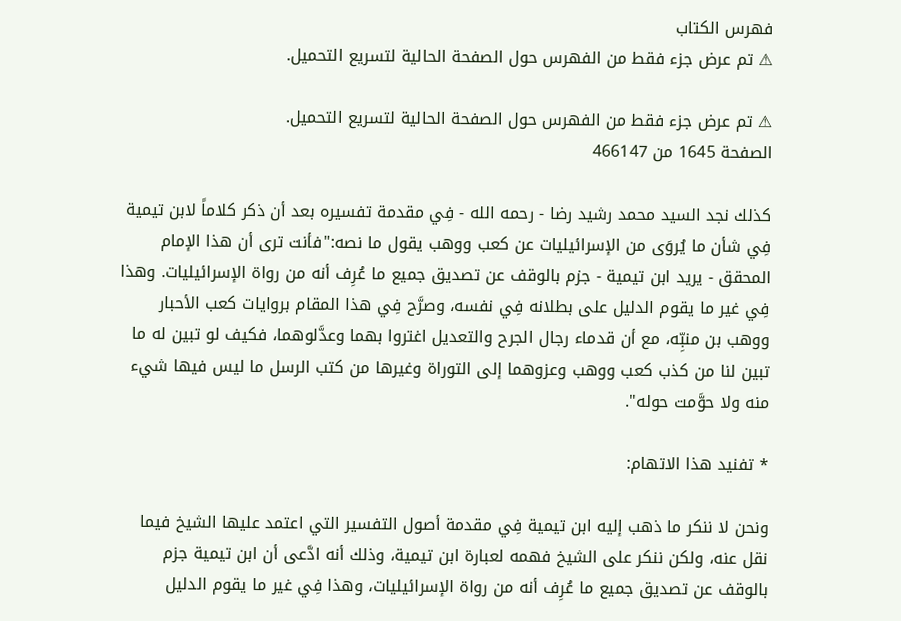فهرس الكتاب
⚠ تم عرض جزء فقط من الفهرس حول الصفحة الحالية لتسريع التحميل.

⚠ تم عرض جزء فقط من الفهرس حول الصفحة الحالية لتسريع التحميل.
الصفحة 1645 من 466147

كذلك نجد السيد محمد رشيد رضا - رحمه الله - فِي مقدمة تفسيره بعد أن ذكر كلاماً لابن تيمية فِي شأن ما يُروَى من الإسرائيليات عن كعب ووهب يقول ما نصه:"فأنت ترى أن هذا الإمام المحقق - يريد ابن تيمية - جزم بالوقف عن تصديق جميع ما عُرِف أنه من رواة الإسرائيليات. وهذا فِي غير ما يقوم الدليل على بطلانه فِي نفسه، وصرَّح فِي هذا المقام بروايات كعب الأحبار ووهب بن منبِّه، مع أن قدماء رجال الجرح والتعديل اغتروا بهما وعدَّلوهما، فكيف لو تبين له ما تبين لنا من كذب كعب ووهب وعزوهما إلى التوراة وغيرها من كتب الرسل ما ليس فيها شيء منه ولا حوَّمت حوله".

* تفنيد هذا الاتهام:

ونحن لا ننكر ما ذهب إليه ابن تيمية فِي مقدمة أصول التفسير التي اعتمد عليها الشيخ فيما نقل عنه، ولكن ننكر على الشيخ فهمه لعبارة ابن تيمية، وذلك أنه ادَّعى أن ابن تيمية جزم بالوقف عن تصديق جميع ما عُرِف أنه من رواة الإسرائيليات، وهذا فِي غير ما يقوم الدليل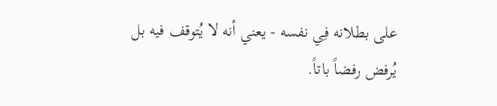على بطلانه فِي نفسه - يعني أنه لا يُتوقف فيه بل يُرفض رفضاً باتاً.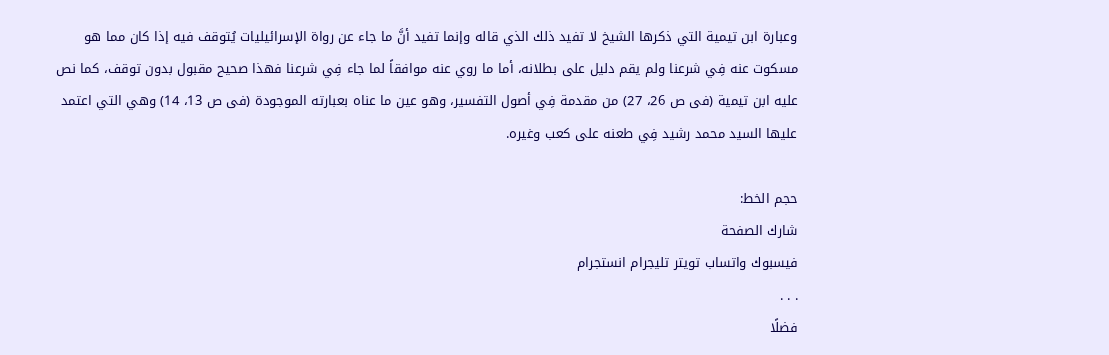وعبارة ابن تيمية التي ذكرها الشيخ لا تفيد ذلك الذي قاله وإنما تفيد أنَّ ما جاء عن رواة الإسرائيليات يُتوقف فيه إذا كان مما هو مسكوت عنه فِي شرعنا ولم يقم دليل على بطلانه، أما ما روي عنه موافقاً لما جاء فِي شرعنا فهذا صحيح مقبول بدون توقف، كما نص عليه ابن تيمية (فى ص 26، 27) من مقدمة فِي أصول التفسير، وهو عين ما عناه بعبارته الموجودة (فى ص 13، 14) وهي التي اعتمد عليها السيد محمد رشيد فِي طعنه على كعب وغيره.

حجم الخط:
شارك الصفحة
فيسبوك واتساب تويتر تليجرام انستجرام
. . .
فضلًا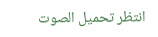انتظر تحميل الصوت